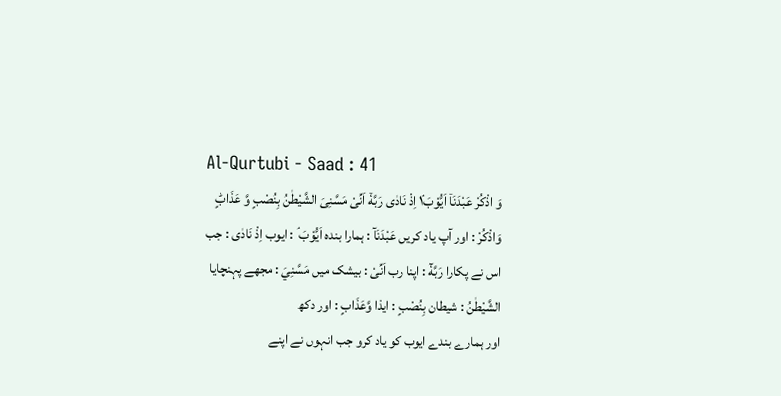Al-Qurtubi - Saad : 41
وَ اذْكُرْ عَبْدَنَاۤ اَیُّوْبَ١ۘ اِذْ نَادٰى رَبَّهٗۤ اَنِّیْ مَسَّنِیَ الشَّیْطٰنُ بِنُصْبٍ وَّ عَذَابٍؕ
وَاذْكُرْ : اور آپ یاد کریں عَبْدَنَآ : ہمارا بندہ اَيُّوْبَ ۘ : ایوب اِذْ نَادٰى : جب اس نے پکارا رَبَّهٗٓ : اپنا رب اَنِّىْ : بیشک میں مَسَّنِيَ : مجھے پہنچایا الشَّيْطٰنُ : شیطان بِنُصْبٍ : ایذا وَّعَذَابٍ : اور دکھ
اور ہمارے بندے ایوب کو یاد کرو جب انہوں نے اپنے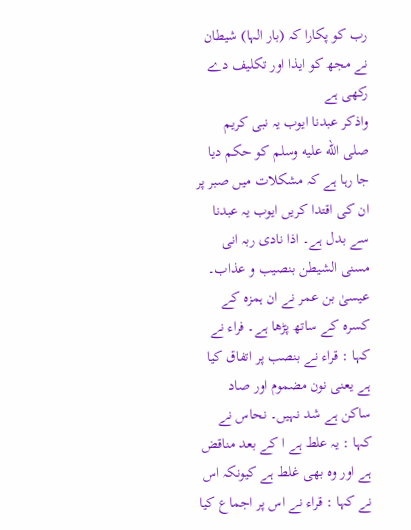رب کو پکارا کہ (بار الہا) شیطان نے مجھ کو ایذا اور تکلیف دے رکھی ہے
واذکر عبدنا ایوب یہ نبی کریم صلى الله عليه وسلم کو حکم دیا جا رہا ہے کہ مشکلات میں صبر پر ان کی اقتدا کریں ایوب یہ عبدنا سے بدل ہے۔ اذا نادی ربہ انی مسنی الشیطن بنصیب و عذاب۔ عیسیٰ بن عمر نے ان ہمزہ کے کسرہ کے ساتھ پڑھا ہے۔ فراء نے کہا : قراء نے بنصب پر اتفاق کیا ہے یعنی نون مضموم اور صاد ساکن ہے شد نہیں۔ نحاس نے کہا : یہ علط ہے ا کے بعد مناقض ہے اور وہ بھی غلط ہے کیونکہ اس نے کہا : قراء نے اس پر اجماع کیا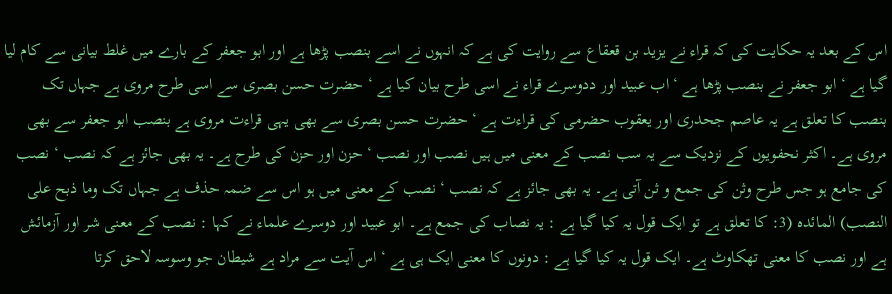اس کے بعد یہ حکایت کی کہ قراء نے یزید بن قعقاع سے روایت کی ہے کہ انہوں نے اسے بنصب پڑھا ہے اور ابو جعفر کے بارے میں غلط بیانی سے کام لیا گیا ہے ‘ ابو جعفر نے بنصب پڑھا ہے ‘ اب عبید اور ددوسرے قراء نے اسی طرح بیان کیا ہے ‘ حضرت حسن بصری سے اسی طرح مروی ہے جہاں تک بنصب کا تعلق ہے یہ عاصم جحدری اور یعقوب حضرمی کی قراءت ہے ‘ حضرت حسن بصری سے بھی یہی قراءت مروی ہے بنصب ابو جعفر سے بھی مروی ہے۔ اکثر نحفویوں کے نزدیک سے یہ سب نصب کے معنی میں ہیں نصب اور نصب ‘ حزن اور حزن کی طرح ہے۔ یہ بھی جائز ہے کہ نصب ‘ نصب کی جامع ہو جس طرح وثن کی جمع و ثن آتی ہے۔ یہ بھی جائز ہے کہ نصب ‘ نصب کے معنی میں ہو اس سے ضمہ حذف ہے جہاں تک وما ذبح علی النصب) المائدہ (3: کا تعلق ہے تو ایک قول یہ کیا گیا ہے : یہ نصاب کی جمع ہے۔ ابو عبید اور دوسرے علماء نے کہا : نصب کے معنی شر اور آزمائش ہے اور نصب کا معنی تھکاوٹ ہے۔ ایک قول یہ کیا گیا ہے : دونوں کا معنی ایک ہی ہے ‘ اس آیت سے مراد ہے شیطان جو وسوسہ لاحق کرتا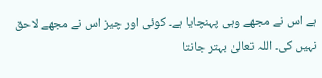ہے اس نے مجھے وہی پہنچایا ہے۔ کوئی اور چیز اس نے مجھے لاحق نہیں کی۔ اللہ تعالیٰ بہتر جانتا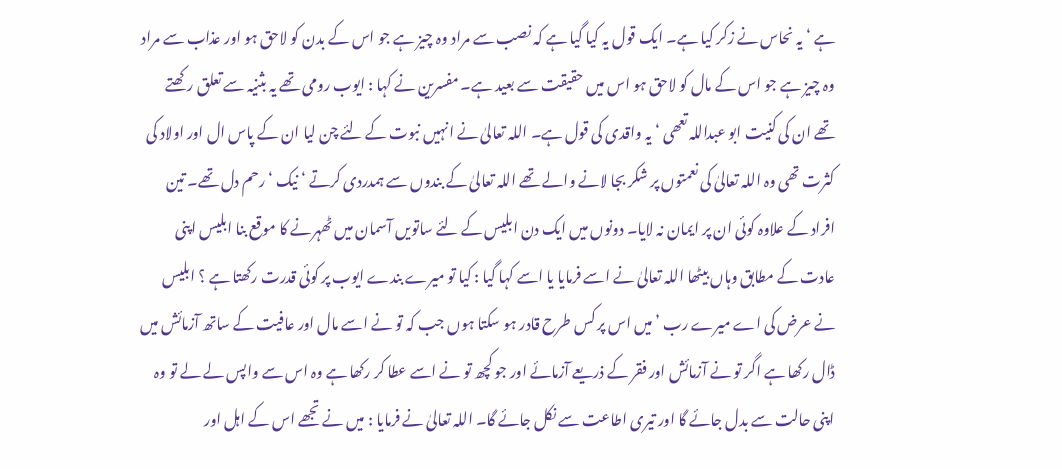ہے ‘ یہ نحاس نے زکر کیا ہے۔ ایک قول یہ کیا گیا ہے کہ نصب سے مراد وہ چیز ہے جو اس کے بدن کو لاحق ہو اور عذاب سے مراد وہ چیز ہے جو اس کے مال کو لاحق ہو اس میں حقیقت سے بعید ہے۔ مفسرین نے کہا : ایوب رومی تھے یہ بثنیہ سے تعلق رکھتے تھے ان کی کنیت ابو عبداللہ تعھی ‘ یہ واقدی کی قول ہے۔ اللہ تعالیٰ نے انہیں نبوت کے لئے چن لیا ان کے پاس ال اور اولاد کی کثرت تھی وہ اللہ تعالیٰ کی نعمتوں پر شکر بجا لانے والے تھے اللہ تعالیٰ کے بندوں سے ہمدردی کرتے ‘ نیک ‘ رحم دل تھے۔ تین افراد کے علاوہ کوئی ان پر ایمان نہ لایا۔ دونوں میں ایک دن ابلیس کے لئے ساتویں آسمان میں ٹھہرنے کا موقع بنا ابلیس اپنی عادت کے مطابق وہاں بیٹھا اللہ تعالیٰ نے اسے فرمایا یا اسے کہا گیا : کیا تو میرے بندے ایوب پر کوئی قدرت رکھتا ہے ؟ ابلیس نے عرض کی اے میرے رب ’ میں اس پر کس طرح قادر ہو سکتا ہوں جب کہ تو نے اسے مال اور عافیت کے ساتھ آزمائش میں ڈال رکھا ہے اگر تو نے آزمائش اور فقر کے ذریعے آزمائے اور جو کچھ تو نے اسے عطا کر رکھا ہے وہ اس سے واپس لے لے تو وہ اپنی حالت سے بدل جائے گا اور تیری اطاعت سے نکل جائے گا۔ اللہ تعالیٰ نے فرمایا : میں نے تجھے اس کے اہل اور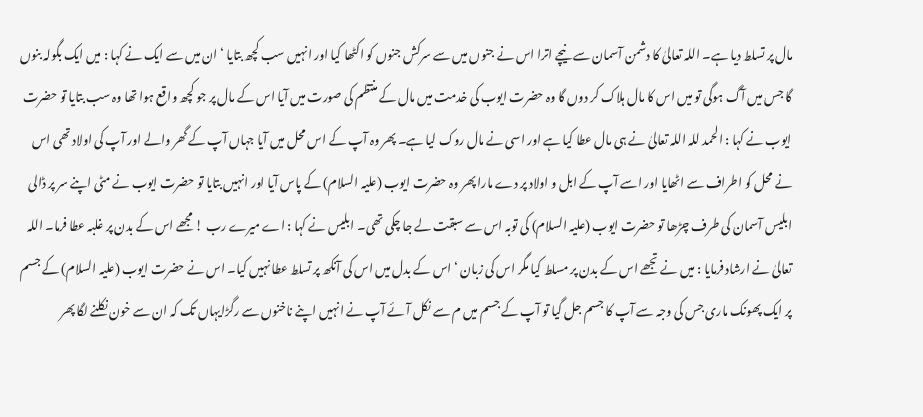مال پر تسلط دیا ہے۔ اللہ تعالیٰ کا دشمن آسمان سے نیچے اترا اس نے جنوں میں سے سرکش جنوں کو اکٹھا کیا اور انہیں سب کچھ بتایا ‘ ان میں سے ایک نے کہا : میں ایک بگولہ بنوں گا جس میں آگ ہوگی تو میں اس کا مال ہلاک کر دوں گا وہ حضرت ایوب کی خدمت میں مال کے منتظم کی صورت میں آیا اس کے مال پر جو کچھ واقع ہوا تھا وہ سب بتایا تو حضرت ایوب نے کہا : الحمد للہ اللہ تعالیٰ نے ہی مال عطا کیا ہے اور اسی نے مال روک لیا ہے۔ پھر وہ آپ کے اس محل میں آیا جہاں آپ کے گھر والے اور آپ کی اولاد تھی اس نے محل کو اطراف سے اٹھایا اور اسے آپ کے ابل و اولاد پر دے مارا پھر وہ حضرت ایوب (علیہ السلام) کے پاس آیا اور انہیں بتایا تو حضرت ایوب نے مٹی اپنے سر پر ڈالی ابلیس آسمان کی طرف چڑھا تو حضرت ایوب (علیہ السلام) کی توبہ اس سے سبقت لے جا چکی تھی۔ ابلیس نے کہا : اے میرے رب ! مجھے اس کے بدن پر غلبہ عطا فرما۔ اللہ تعالیٰ نے ارشاد فرمایا : میں نے تجھے اس کے بدن پر مسلط کیا مگر اس کی زبان ‘ اس کے بدل میں اس کی آنکھ پر تسلط عطا نہیں کیا۔ اس نے حضرت ایوب (علیہ السلام) کے جسم پر ایک پھونک ماری جس کی وجہ سے آپ کا جسم جل گیا تو آپ کے جسم میں م سے نکل آئے آپ نے انہیں اپنے ناخنوں سے رگڑایہاں تک کہ ان سے خون نکلنے لگا پھر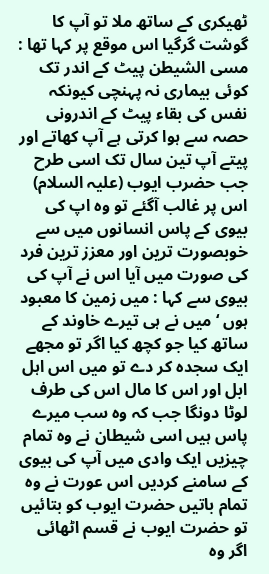ٹھیکری کے ساتھ ملا تو آپ کا گوشت گرگیا اس موقع پر کہا تھا : مسی الشیطن پیٹ کے اندر تک کوئی بیماری نہ پہنچی کیونکہ نفس کی بقاء پیٹ کے اندرونی حصہ سے ہوا کرتی ہے آپ کھاتے اور پیتے آپ تین سال تک اسی طرح جب حضرب ایوب (علیہ السلام) اس پر غالب آگئے تو وہ اپ کی بیوی کے پاس انسانوں میں سے خوبصورت ترین اور معزز ترین فرد کی صورت میں آیا اس نے آپ کی بیوی سے کہا : میں زمین کا معبود ہوں ‘ میں نے ہی تیرے خاوند کے ساتھ کیا جو کچھ کیا اگر تو مجھے ایک سجدہ کر دے تو میں اس اہل ابل اور اس کا مال اس کی طرف لوٹا دونگا جب کہ وہ سب میرے پاس ہیں اسی شیطان نے وہ تمام چیزیں ایک وادی میں آپ کی بیوی کے سامنے کردیں اس عورت نے وہ تمام باتیں حضرت ایوب کو بتائیں تو حضرت ایوب نے قسم اٹھائی اگر وہ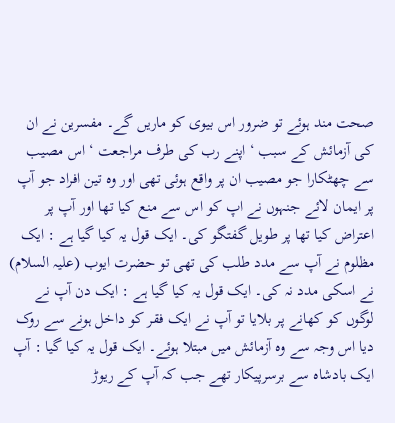صحت مند ہوئے تو ضرور اس بیوی کو ماریں گے۔ مفسرین نے ان کی آزمائش کے سبب ‘ اپنے رب کی طرف مراجعت ‘ اس مصیب سے چھٹکارا جو مصیب ان پر واقع ہوئی تھی اور وہ تین افراد جو آپ پر ایمان لائے جنہوں نے اپ کو اس سے منع کیا تھا اور آپ پر اعتراض کیا تھا پر طویل گفتگو کی۔ ایک قول یہ کیا گیا ہے : ایک مظلوم نے آپ سے مدد طلب کی تھی تو حضرت ایوب (علیہ السلام) نے اسکی مدد نہ کی۔ ایک قول یہ کیا گیا ہے : ایک دن آپ نے لوگوں کو کھانے پر بلایا تو آپ نے ایک فقر کو داخل ہونے سے روک دیا اس وجہ سے وہ آزمائش میں مبتلا ہوئے۔ ایک قول یہ کیا گیا : آپ ایک بادشاہ سے برسرپیکار تھے جب کہ آپ کے ریوڑ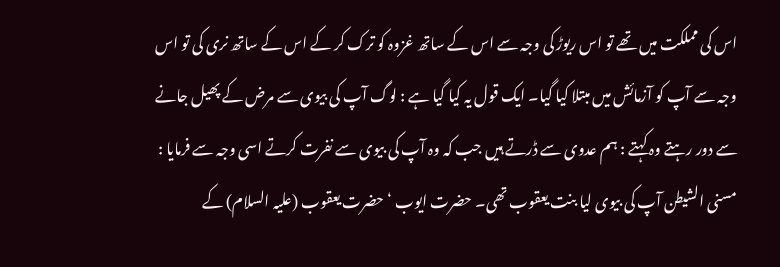اس کی مملکت میں تھے تو اس ریوڑ کی وجہ سے اس کے ساتھ غزوہ کو ترک کر کے اس کے ساتھ نری کی تو اس وجہ سے آپ کو آزمائش میں مبتلا کیا گیا۔ ایک قول یہ کیا گیا ہے : لوگ آپ کی بیوی سے مرض کے پھیل جانے سے دور رہتے وہ کہتے : ہم عدوی سے ڈرتے ہیں جب کہ وہ آپ کی بیوی سے نفرت کرتے اسی وجہ سے فرمایا : مسنی الشیطن آپ کی بیوی لیا بنت یعقوب تھی۔ حضرت ایوب ‘ حضرت یعقوب (علیہ السلام) کے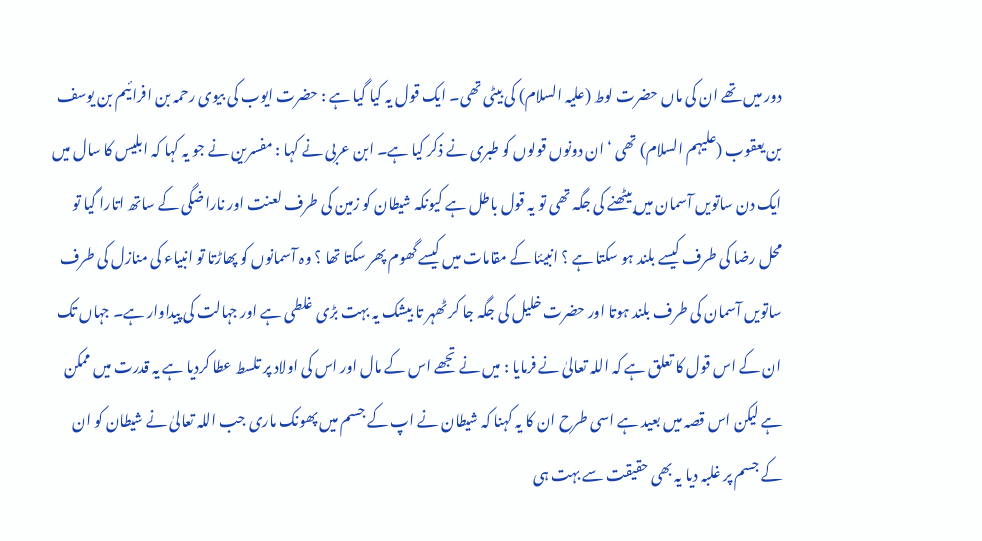دور میں تھے ان کی ماں حضرت لوط (علیہ السلام) کی بیٹی تھی۔ ایک قول یہ کیا گیا ہے : حضرت ایوب کی بیوی رحمہ بن افرائیم بن یوسف بن یعقوب (علیہم السلام) تھی ‘ ان دونوں قولوں کو طبری نے ذکر کیا ہے۔ ابن عربی نے کہا : مفسرین نے جو یہ کہا کہ ابلیس کا سال میں ایک دن ساتویں آسمان میں بیٹھنے کی جگہ تھی تو یہ قول باطل ہے کیونکہ شیطان کو زمین کی طرف لعنت اور ناراضگی کے ساتھ اتارا گیا تو محل رضا کی طرف کیسے بلند ہو سکتا ہے ؟ انبیئا کے مقامات میں کیسے گھوم پھر سکتا تھا ؟ وہ آسمانوں کو پھاڑتا تو انبیاء کی منازل کی طرف ساتویں آسمان کی طرف بلند ہوتا اور حضرت خلیل کی جگہ جا کر ٹھہر تا بیشک یہ بہت بڑی غلطی ہے اور جہالت کی پیداوار ہے۔ جہاں تک ان کے اس قول کا تعلق ہے کہ اللہ تعالیٰ نے فرمایا : میں نے تجھے اس کے مال اور اس کی اولاد پر تلسط عطا کردیا ہے یہ قدرت میں ممکن ہے لیکن اس قصہ میں بعید ہے اسی طرح ان کا یہ کہنا کہ شیطان نے اپ کے جسم میں پھونک ماری جب اللہ تعالیٰ نے شیطان کو ان کے جسم پر غلبہ دیا یہ بھی حقیقت سے بہت ہی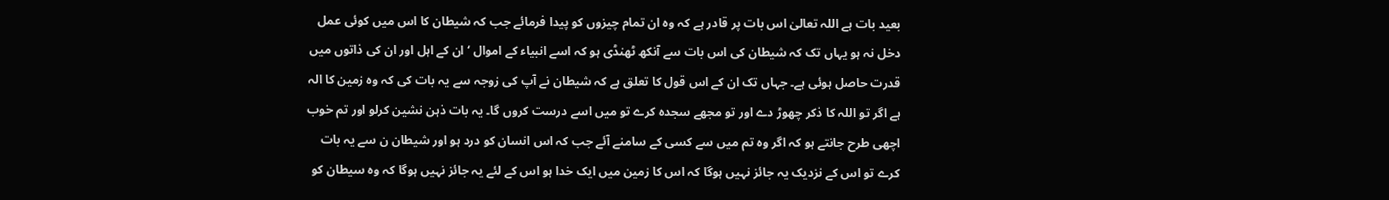بعید بات ہے اللہ تعالیٰ اس بات پر قادر ہے کہ وہ ان تمام چیزوں کو پیدا فرمائے جب کہ شیطان کا اس میں کوئی عمل دخل نہ ہو یہاں تک کہ شیطان کی اس بات سے آنکھ ٹھنڈی ہو کہ اسے انبیاء کے اموال ‘ ان کے اہل اور ان کی ذاتوں میں قدرت حاصل ہوئی ہے۔ جہاں تک ان کے اس قول کا تعلق ہے کہ شیطان نے آپ کی زوجہ سے یہ بات کی کہ وہ زمین کا الہ ہے اگر تو اللہ کا ذکر چھوڑ دے اور تو مجھے سجدہ کرے تو میں اسے درست کروں گا۔ یہ بات ذہن نشین کرلو اور تم خوب اچھی طرح جانتے ہو کہ اگر وہ تم میں سے کسی کے سامنے آئے جب کہ اس انسان کو درد ہو اور شیطان ن سے یہ بات کرے تو اس کے نزدیک یہ جائز نہیں ہوگا کہ اس کا زمین میں ایک خدا ہو اس کے لئے یہ جائز نہیں ہوگا کہ وہ سیطان کو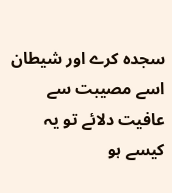سجدہ کرے اور شیطان اسے مصیبت سے عافیت دلائے تو یہ کیسے ہو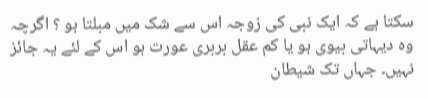سکتا ہے کہ ایک نبی کی زوجہ اس سے شک میں مبلتا ہو ؟ اگرچہ وہ دیہاتی بیوی ہو یا کم عقل بربری عورت ہو اس کے لئے یہ جائز نہیں۔ جہاں تک شیطان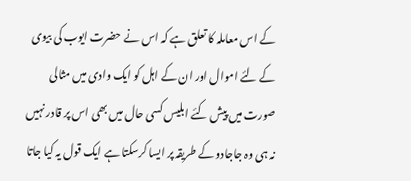کے اس معاملہ کا تعلق ہے کہ اس نے حضرت ایوب کی بیوی کے لئے اموال اور ان کے اہل کو ایک وادی میں مثالی صورت میں پیش کئے ابلیس کسی حال میں بھی اس پر قادر نہیں نہ ہی وہ جاجادو کے طریقہ پر ایسا کرسکتا ہے ایک قول یہ کیا جاتا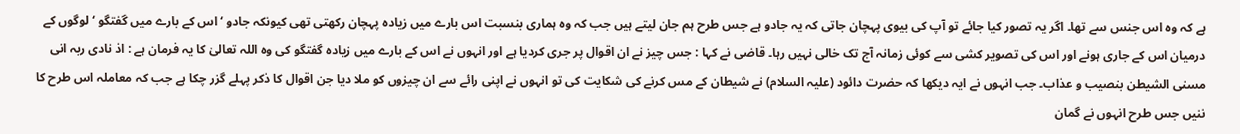ہے کہ وہ اس جنس سے تھا۔ اگر یہ تصور کیا جائے تو آپ کی بیوی پہچان جاتی کہ یہ جادو ہے جس طرح ہم جان لیتے ہیں جب کہ وہ ہماری بنسبت اس بارے میں زیادہ پہچان رکھتی تھی کیونکہ جادو ‘ اس کے بارے میں گفتگو ‘ لوگوں کے درمیان اس کے جاری ہونے اور اس کی تصویر کشی سے کوئی زمانہ آج تک خالی نہیں رہا۔ قاضی نے کہا : جس چیز نے ان اقوال پر جری کردیا ہے اور انہوں نے اس کے بارے میں زیادہ گفتگو کی وہ اللہ تعالیٰ کا یہ فرمان ہے : اذ نادی ربہ انی مسنی الشیطن بنصیب و عذاب۔ جب انہوں نے ایہ دیکھا کہ حضرت دائود (علیہ السلام) نے شیطان کے مس کرنے کی شکایت کی تو انہوں نے اپنی رائے سے ان چیزوں کو ملا دیا جن اقوال کا ذکر پہلے گزر چکا ہے جب کہ معاملہ اس طرح کا ننیں جس طرح انہوں نے گمان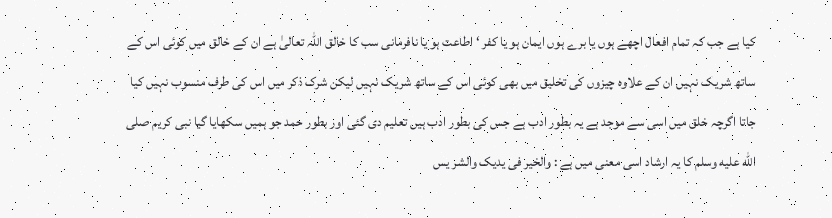کیا ہے جب کہ تمام افعال اچھے ہوں یا برے ہوں ایمان ہو یا کفر ‘ اطاعت ہو یا نافرمانی سب کا خالق اللہ تعالیٰ ہے ان کے خالق میں کوئی اس کے ساتھ شریک نہیں ان کے علاوہ چیزوں کی تخلیق میں بھی کوئی اس کے ساتھ شریک نہیں لیکن شرک ذکر میں اس کی طرف منسوب نہیں کیا جاتا اگرچہ خلق میں اسی سے موجد ہے یہ بطور ادب ہے جس کی بطور ادب ہیں تعلیم دی گئی اور بطور حمد جو ہمیں سکھایا گیا نبی کریم صلى الله عليه وسلم کا یہ ارشاد اسی معنی میں ہے : والخیر فی یدیک والشر یس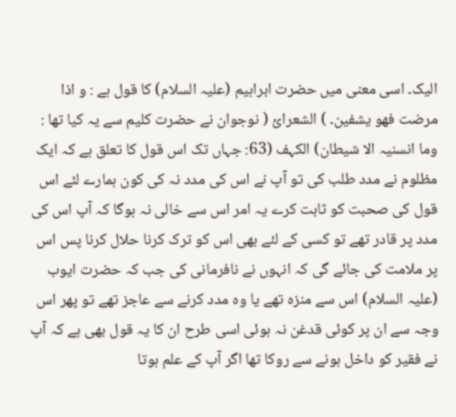الیک۔ اسی معنی میں حضرت ابراہیم (علیہ السلام) کا قول ہے : و اذا مرضت فھو یشفین۔ ) الشعرائ ( نوجوان نے حضرت کلیم سے یہ کیا تھا : وما انسنیہ الا شیطان) الکہف (63: جہاں تک اس قول کا تعلق ہے کہ ایک مظلوم نے مدد طلب کی تو آپ نے اس کی مدد نہ کی کون ہمارے لئے اس قول کی صحبت کو ثابت کرے یہ امر اس سے خالی نہ ہوگا کہ آپ اس کی مدد پر قادر تھے تو کسی کے لئے بھی اس کو ترک کرنا حلال کرنا پس اس پر ملامت کی جائے گی کہ انہوں نے نافرمانی کی جب کہ حضرت ایوب (علیہ السلام) اس سے منزہ تھے یا وہ مدد کرنے سے عاجز تھے تو پھر اس وجہ سے ان پر کوئی قدغن نہ ہوئی اسی طرح ان کا یہ قول بھی ہے کہ آپ نے فقیر کو داخل ہونے سے روکا تھا اگر آپ کے علم ہوتا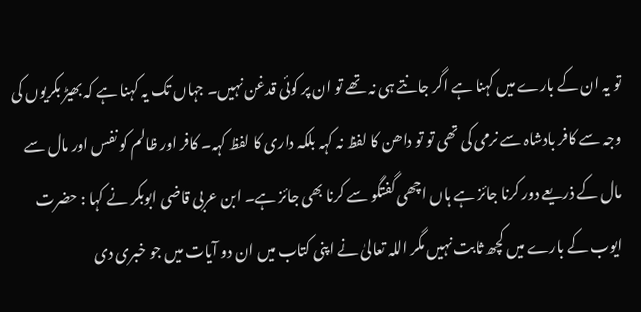تو یہ ان کے بارے میں کہنا ہے اگر جانتے ہی نہ تھے تو ان پر کوئی قدغن نہیں۔ جہاں تک یہ کہنا ہے کہ بھیڑ بکریوں کی وجہ سے کافر بادشاہ سے نرمی کی تھی تو تو داھن کا لفظ نہ کہہ بلکہ داری کا لفظ کہہ۔ کافر اور ظالم کو نفس اور مال سے مال کے ذریعے دور کرنا جائز ہے ہاں اچھی گفتگو سے کرنا بھی جائز ہے۔ ابن عربی قاضی ابوبکر نے کہا : حضرت ایوب کے بارے میں کچھ ثابت نہیں مگر اللہ تعالیٰ نے اپنی کتاب میں ان دو آیات میں جو خبری دی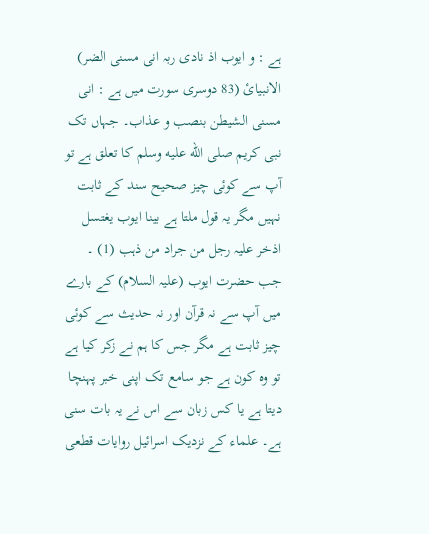ہے : و ایوب اذ نادی ربہ انی مسنی الضر) الانبیائ (83 دوسری سورت میں ہے : انی مسنی الشیطن بنصب و عذاب۔ جہاں تک نبی کریم صلى الله عليه وسلم کا تعلق ہے تو آپ سے کوئی چیز صحیح سند کے ثابت نہیں مگر یہ قول ملتا ہے بینا ایوب یغتسل اذخر علیہ رجل من جراد من ذہب (1) ۔ جب حضرت ایوب (علیہ السلام) کے بارے میں آپ سے نہ قرآن اور نہ حدیث سے کوئی چیز ثابت ہے مگر جس کا ہم نے زکر کیا ہے تو وہ کون ہے جو سامع تک اپنی خبر پہنچا دیتا ہے یا کس زبان سے اس نے یہ بات سنی ہے۔ علماء کے نزدیک اسرائیل روایات قطعی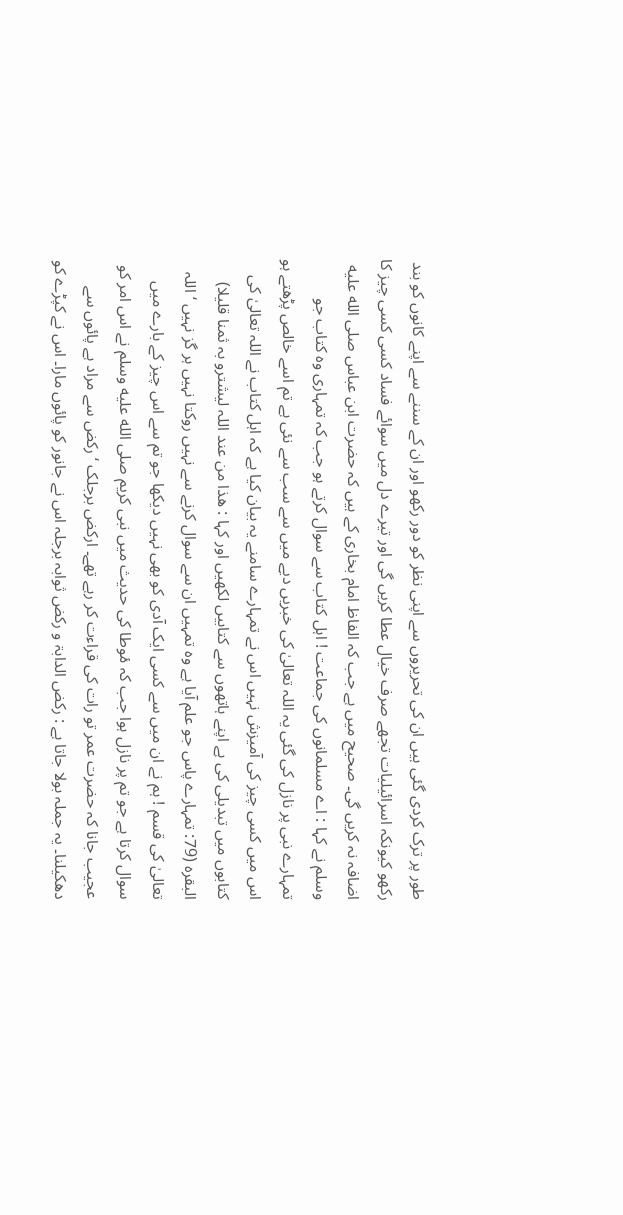طور پر ترک کردی گئی ہیں ان کی تحریروں سے اپنی نظر کو دور رکھو اور ان کے سننے سے اپنے کانوں کو بند رکھو کیونکہ اسرائیلیات تجھے صرف خیال عطا کریں گی اور تیرے دل میں سوائے فساد کسی کسی چیز کا اضافہ نہ کریں گی۔ صحیح میں ہے جب کہ الفاظ امام بخاری کے ہیں کہ حضرت ابن عباس صلى الله عليه وسلم نے کہا : اے مسلمانوں کی جماعت ! اہل کتاب سے سوال کرتے ہو جب کہ تمہاری وہ کتاب جو تمہارے نبی پر نازل کی گئی یہ اللہ تعالیٰ کی خبریں دیے میں سے سب سے نئی ہے تم اسے خالص پڑھتے ہو اس میں کسی چیز کی آمیزش نہیں اس نے تمہارے سامنے یہ بیان کیا ہے کہ اہل کتاب نے اللہ تعالیٰ کی کتابوں میں تبدیلی کی ہے اپنے ہاتھوں سے کتابیں لکھیں اور کہا : ھذا من عند اللہ لیشترو بہ ثمنا قلیلا) البقرہ (79: تمہارے پاس جو علم آیا ہے وہ تمہیں ان سے سوال کرنے سے نہیں روکتا نہیں ہر گز نہیں ‘ اللہ تعالیٰ کی قسم ! ہم نے ان میں سے کسی ایک آدی کو بھی نہیں دیکھا جو تم سے اس چیز کے بارے میں سوال کرتا ہے جو تم پر نازل ہوا جب کہ مٔوطا کی حدیث میں نبی کریم صلى الله عليه وسلم نے اس امر کو عجیب جانا کہ حضرت عمر تو رات کی قراءت کر رہے تھے۔ ارکض برجلک ‘ رکض سے مراد ہے پائوں سے دھکیلنا۔ یہ جملہ بولا جاتا ہے : رکض الدابۃ و رکض ثوابہ برجلہ اس نے جانور کو پائوں مارا۔ اس نے کپڑے کو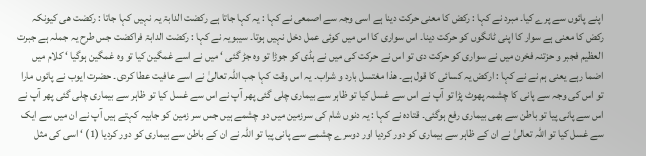اپنے پائوں سے پرے کیا۔ مبرد نے کہا : رکض کا معنی حرکت دینا ہے اسی وجہ سے اصمعی نے کہا : یہ کہا جاتا ہے رکضت الدابۃ یہ نہیں کہا جاتا : رکضت ھی کیونکہ رکض کا معنی ہے سوار کا اپنی ٹانگوں کو حرکت دینا۔ اس سواری کا اس میں کوئی عمل دخل نہیں ہوتا۔ سیبویہ نے کہا : رکضت الدابۃ فراکضت جس طرح یہ جملہ ہے جبرت العظیم فجبر و حزتنہ فخرن میں نے سواری کو حرکت دی تو اس نے حرکت کی میں نے ہڈی کو جوڑا تو وہ جڑ گئی ‘ میں نے اسے غمگین کیا تو وہ غمگین ہوگیا ‘ کلام میں اضما رہے یعنی ہم نے نے کہا : ارکض یہ کسائی کا قول ہے۔ ھذا مغتسل بارد و شراب۔ یہ اس وقت کہا جب اللہ تعالیٰ نے اسے عافیت عطا کردی۔ حضرت ایوب نے پائوں مارا تو اس کی وجہ سے پانی کا چشمہ پھوٹ پڑا تو آپ نے اس سے غسل کیا تو ظاہر سے بیماری چلی گئی پھر آپ نے اس سے غسل کیا تو ظاہر سے بیماری چلی گئی پھر آپ نے اس سے پانی پیا تو باطن سے بھی بیماری رفع ہوگئی۔ قتادہ نے کہا : یہ دنوں شام کی سرزمین میں دو چشمے ہیں جس سر زمین کو جابیہ کہتے ہیں آپ نے ان میں سے ایک سے غسل کیا تو اللہ تعالیٰ نے ان کے ظاہر سے بیماری کو دور کردیا اور دوسرے چشمے سے پانی پیا تو اللہ نے ان کے باطن سے بیماری کو دور کردیا (1) ‘ اسی کی مثل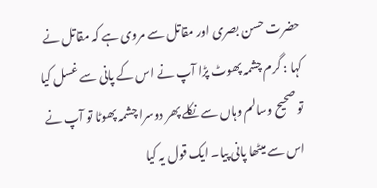حضرت حسن بصری اور مقاتل سے مروی ہے کہ مقاتل نے کہا : گرم چشمہ پھوٹ پڑا آپ نے اس کے پانی سے غسل کیا تو صحیح وسالم وہاں سے نکلے پھر دوسرا چشمہ پھوٹا تو آپ نے اس سے میٹھا پانی پیا۔ ایک قول یہ کیا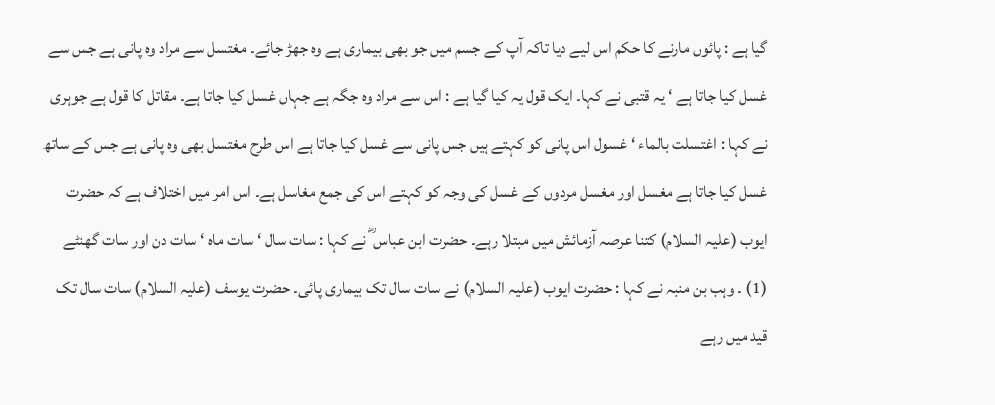گیا ہے : پائوں مارنے کا حکم اس لیے دیا تاکہ آپ کے جسم میں جو بھی بیماری ہے وہ جھڑ جائے۔ مغتسل سے مراد وہ پانی ہے جس سے غسل کیا جاتا ہے ‘ یہ قتبی نے کہا۔ ایک قول یہ کیا گیا ہے : اس سے مراد وہ جگہ ہے جہاں غسل کیا جاتا ہے۔ مقاتل کا قول ہے جوہری نے کہا : اغتسلت بالماء ‘ غسول اس پانی کو کہتے ہیں جس پانی سے غسل کیا جاتا ہے اس طرح مغتسل بھی وہ پانی ہے جس کے ساتھ غسل کیا جاتا ہے مغسل اور مغسل مردوں کے غسل کی وجہ کو کہتے اس کی جمع مغاسل ہے۔ اس امر میں اختلاف ہے کہ حضرت ایوب (علیہ السلام) کتنا عرصہ آزمائش میں مبتلا رہے۔ حضرت ابن عباس ؓ نے کہا : سات سال ‘ سات ماہ ‘ سات دن اور سات گھنٹے (1) ۔ وہب بن منبہ نے کہا : حضرت ایوب (علیہ السلام) نے سات سال تک بیماری پائی۔ حضرت یوسف (علیہ السلام) سات سال تک قید میں رہے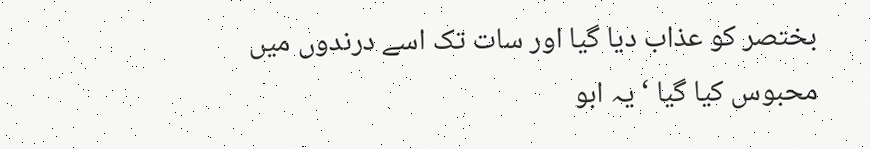بختصر کو عذاب دیا گیا اور سات تک اسے درندوں میں محبوس کیا گیا ‘ یہ ابو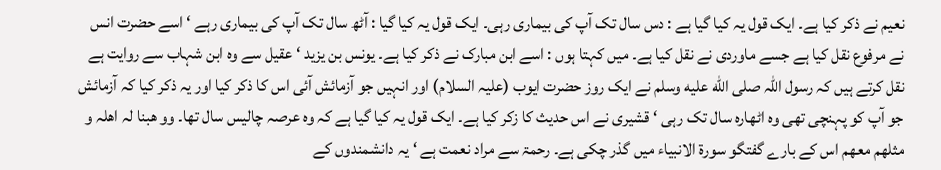نعیم نے ذکر کیا ہے۔ ایک قول یہ کیا گیا ہے : دس سال تک آپ کی بیماری رہی۔ ایک قول یہ کیا گیا : آٹھ سال تک آپ کی بیماری رہے ‘ اسے حضرت انس نے مرفوع نقل کیا ہے جسے ماوردی نے نقل کیا ہے۔ میں کہتا ہوں : اسے ابن مبارک نے ذکر کیا ہے۔ یونس بن یزید ‘ عقیل سے وہ ابن شہاب سے روایت ہے نقل کرتے ہیں کہ رسول اللہ صلى الله عليه وسلم نے ایک روز حضرت ایوب (علیہ السلام) اور انہیں جو آزمائش آئی اس کا ذکر کیا اور یہ ذکر کیا کہ آزمائش جو آپ کو پہنچی تھی وہ اٹھارہ سال تک رہی ‘ قشیری نے اس حدیث کا زکر کیا ہے۔ ایک قول یہ کیا گیا ہے کہ وہ عرصہ چالیس سال تھا۔ وو ھبنا لہ اھلہ و مثلھم معھم اس کے بارے گفتگو سورة الانبیاء میں گذر چکی ہے۔ رحمۃ سے مراد نعمت ہے ‘ یہ دانشمندوں کے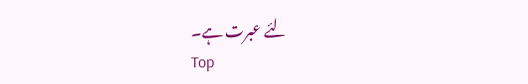لئے عبرت ہے۔
Top